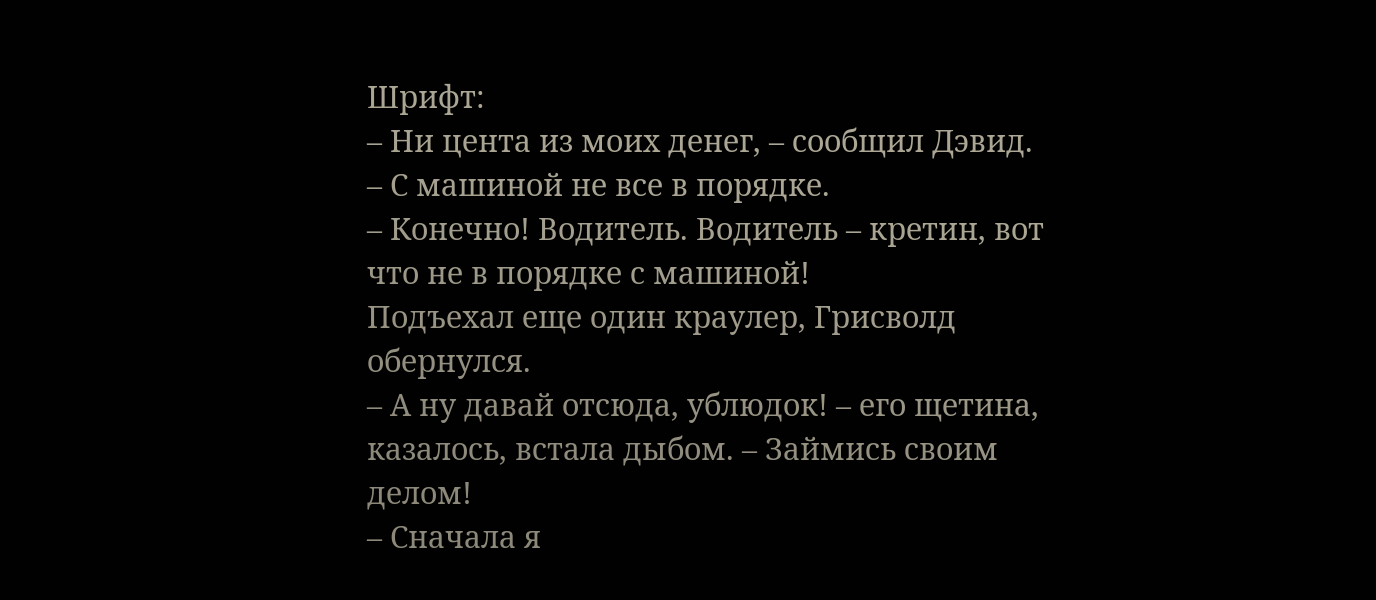Шрифт:
– Ни цента из моих денег, – сообщил Дэвид. – С машиной не все в порядке.
– Конечно! Водитель. Водитель – кретин, вот что не в порядке с машиной!
Подъехал еще один краулер, Грисволд обернулся.
– А ну давай отсюда, ублюдок! – его щетина, казалось, встала дыбом. – Займись своим делом!
– Сначала я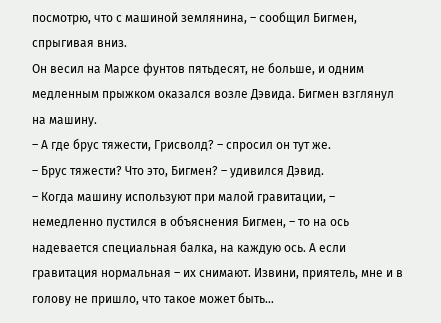посмотрю, что с машиной землянина, – сообщил Бигмен, спрыгивая вниз.
Он весил на Марсе фунтов пятьдесят, не больше, и одним медленным прыжком оказался возле Дэвида. Бигмен взглянул на машину.
– А где брус тяжести, Грисволд? – спросил он тут же.
– Брус тяжести? Что это, Бигмен? – удивился Дэвид.
– Когда машину используют при малой гравитации, – немедленно пустился в объяснения Бигмен, – то на ось надевается специальная балка, на каждую ось. А если гравитация нормальная – их снимают. Извини, приятель, мне и в голову не пришло, что такое может быть…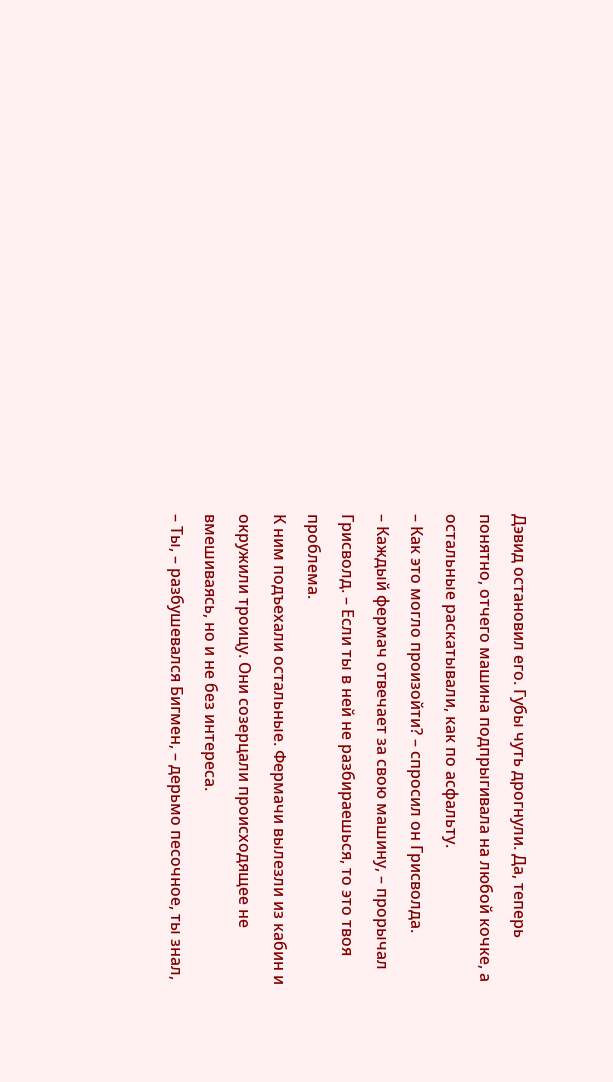Дэвид остановил его. Губы чуть дрогнули. Да, теперь понятно, отчего машина подпрыгивала на любой кочке, а остальные раскатывали, как по асфальту.
– Как это могло произойти? – спросил он Грисволда.
– Каждый фермач отвечает за свою машину, – прорычал Грисволд. – Если ты в ней не разбираешься, то это твоя проблема.
К ним подъехали остальные. Фермачи вылезли из кабин и окружили троицу. Они созерцали происходящее не вмешиваясь, но и не без интереса.
– Ты, – разбушевался Бигмен, – дерьмо песочное, ты знал,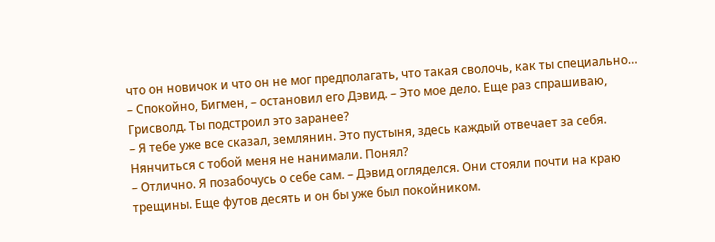что он новичок и что он не мог предполагать, что такая сволочь, как ты специально…
– Спокойно, Бигмен, – остановил его Дэвид. – Это мое дело. Еще раз спрашиваю, Грисволд. Ты подстроил это заранее?
– Я тебе уже все сказал, землянин. Это пустыня, здесь каждый отвечает за себя. Нянчиться с тобой меня не нанимали. Понял?
– Отлично. Я позабочусь о себе сам. – Дэвид огляделся. Они стояли почти на краю трещины. Еще футов десять и он бы уже был покойником.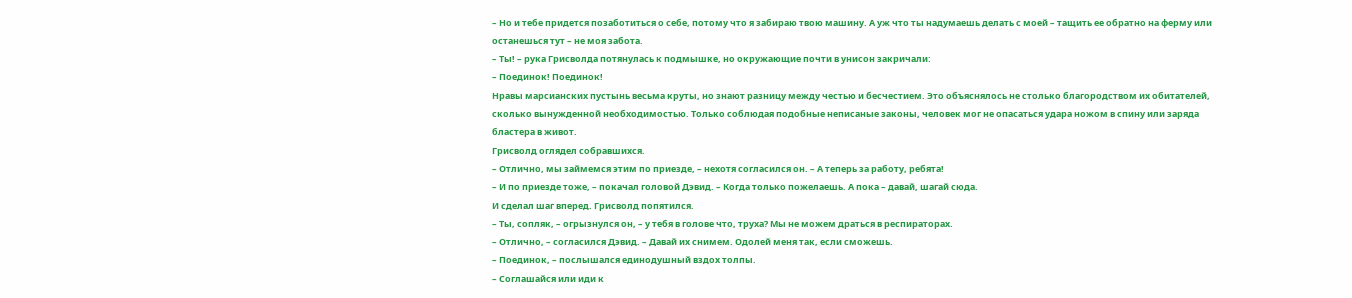– Но и тебе придется позаботиться о себе, потому что я забираю твою машину. А уж что ты надумаешь делать с моей – тащить ее обратно на ферму или останешься тут – не моя забота.
– Ты! – рука Грисволда потянулась к подмышке, но окружающие почти в унисон закричали:
– Поединок! Поединок!
Нравы марсианских пустынь весьма круты, но знают разницу между честью и бесчестием. Это объяснялось не столько благородством их обитателей, сколько вынужденной необходимостью. Только соблюдая подобные неписаные законы, человек мог не опасаться удара ножом в спину или заряда бластера в живот.
Грисволд оглядел собравшихся.
– Отлично, мы займемся этим по приезде, – нехотя согласился он. – А теперь за работу, ребята!
– И по приезде тоже, – покачал головой Дэвид. – Когда только пожелаешь. А пока – давай, шагай сюда.
И сделал шаг вперед. Грисволд попятился.
– Ты, сопляк, – огрызнулся он, – у тебя в голове что, труха? Мы не можем драться в респираторах.
– Отлично, – согласился Дэвид. – Давай их снимем. Одолей меня так, если сможешь.
– Поединок, – послышался единодушный вздох толпы.
– Соглашайся или иди к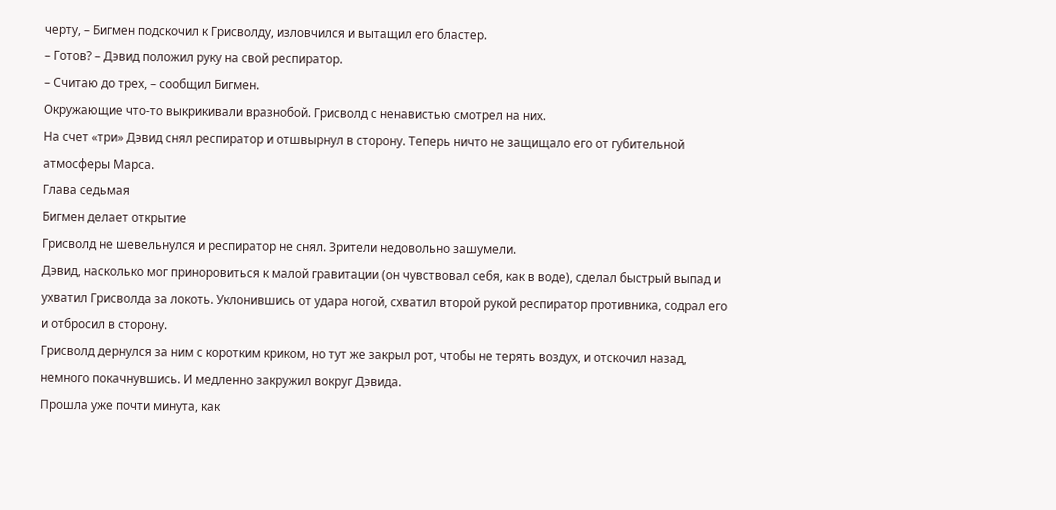черту, – Бигмен подскочил к Грисволду, изловчился и вытащил его бластер.
– Готов? – Дэвид положил руку на свой респиратор.
– Считаю до трех, – сообщил Бигмен.
Окружающие что-то выкрикивали вразнобой. Грисволд с ненавистью смотрел на них.
На счет «три» Дэвид снял респиратор и отшвырнул в сторону. Теперь ничто не защищало его от губительной атмосферы Марса.
Глава седьмая
Бигмен делает открытие
Грисволд не шевельнулся и респиратор не снял. Зрители недовольно зашумели.
Дэвид, насколько мог приноровиться к малой гравитации (он чувствовал себя, как в воде), сделал быстрый выпад и ухватил Грисволда за локоть. Уклонившись от удара ногой, схватил второй рукой респиратор противника, содрал его и отбросил в сторону.
Грисволд дернулся за ним с коротким криком, но тут же закрыл рот, чтобы не терять воздух, и отскочил назад, немного покачнувшись. И медленно закружил вокруг Дэвида.
Прошла уже почти минута, как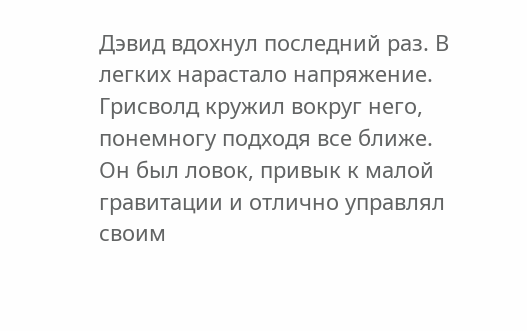Дэвид вдохнул последний раз. В легких нарастало напряжение. Грисволд кружил вокруг него, понемногу подходя все ближе. Он был ловок, привык к малой гравитации и отлично управлял своим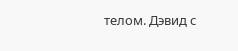телом. Дэвид с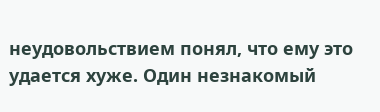неудовольствием понял, что ему это удается хуже. Один незнакомый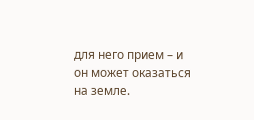для него прием – и он может оказаться на земле.